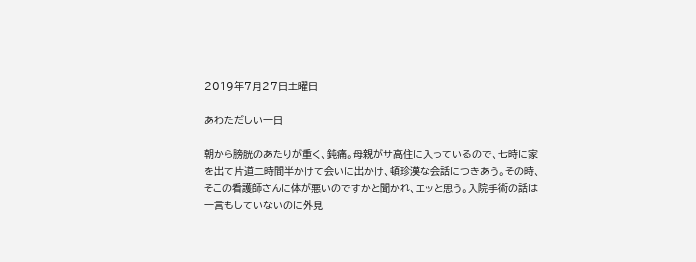2019年7月27日土曜日

あわただしい一日

朝から膀胱のあたりが重く、鈍痛。母親がサ高住に入っているので、七時に家を出て片道二時間半かけて会いに出かけ、頓珍漢な会話につきあう。その時、そこの看護師さんに体が悪いのですかと聞かれ、エッと思う。入院手術の話は一言もしていないのに外見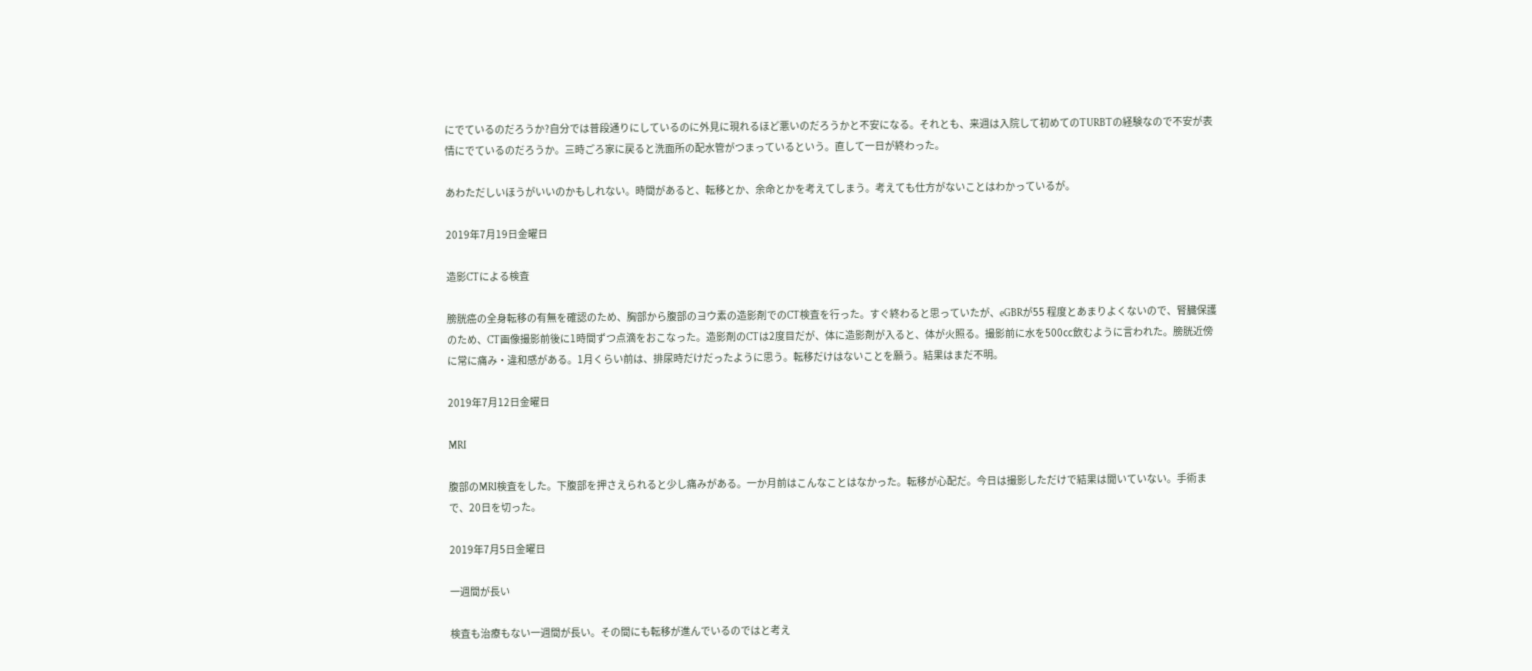にでているのだろうか?自分では普段通りにしているのに外見に現れるほど悪いのだろうかと不安になる。それとも、来週は入院して初めてのTURBTの経験なので不安が表情にでているのだろうか。三時ごろ家に戻ると洗面所の配水管がつまっているという。直して一日が終わった。

あわただしいほうがいいのかもしれない。時間があると、転移とか、余命とかを考えてしまう。考えても仕方がないことはわかっているが。

2019年7月19日金曜日

造影CTによる検査

膀胱癌の全身転移の有無を確認のため、胸部から腹部のヨウ素の造影剤でのCT検査を行った。すぐ終わると思っていたが、eGBRが55 程度とあまりよくないので、腎臓保護のため、CT画像撮影前後に1時間ずつ点滴をおこなった。造影剤のCTは2度目だが、体に造影剤が入ると、体が火照る。撮影前に水を500㏄飲むように言われた。膀胱近傍に常に痛み・違和感がある。1月くらい前は、排尿時だけだったように思う。転移だけはないことを願う。結果はまだ不明。

2019年7月12日金曜日

MRI

腹部のMRI検査をした。下腹部を押さえられると少し痛みがある。一か月前はこんなことはなかった。転移が心配だ。今日は撮影しただけで結果は聞いていない。手術まで、20日を切った。

2019年7月5日金曜日

一週間が長い

検査も治療もない一週間が長い。その間にも転移が進んでいるのではと考え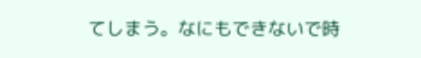てしまう。なにもできないで時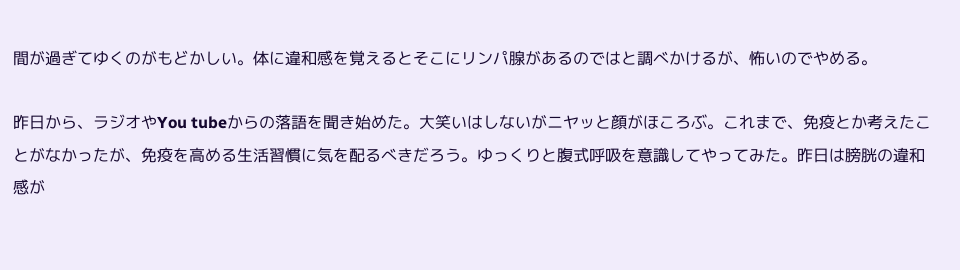間が過ぎてゆくのがもどかしい。体に違和感を覚えるとそこにリンパ腺があるのではと調べかけるが、怖いのでやめる。

昨日から、ラジオやYou tubeからの落語を聞き始めた。大笑いはしないがニヤッと顔がほころぶ。これまで、免疫とか考えたことがなかったが、免疫を高める生活習慣に気を配るべきだろう。ゆっくりと腹式呼吸を意識してやってみた。昨日は膀胱の違和感が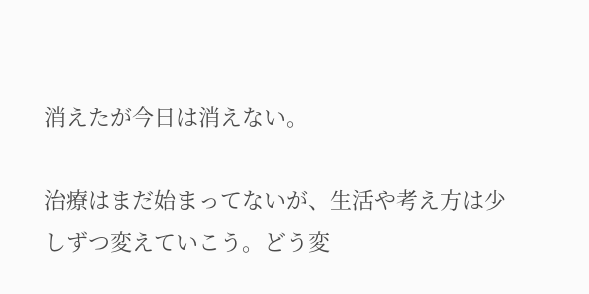消えたが今日は消えない。

治療はまだ始まってないが、生活や考え方は少しずつ変えていこう。どう変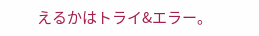えるかはトライ&エラー。